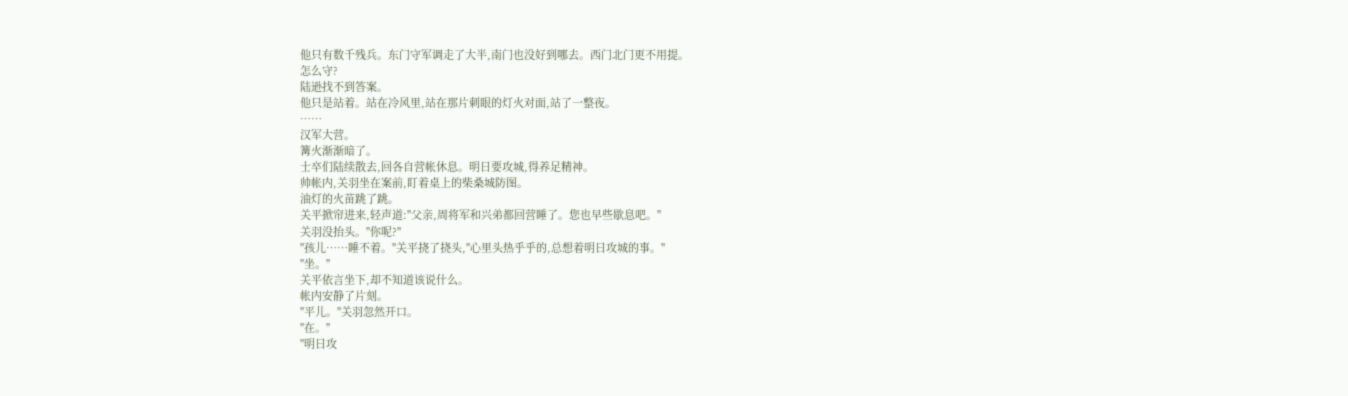他只有数千残兵。东门守军调走了大半,南门也没好到哪去。西门北门更不用提。
怎么守?
陆逊找不到答案。
他只是站着。站在冷风里,站在那片刺眼的灯火对面,站了一整夜。
……
汉军大营。
篝火渐渐暗了。
士卒们陆续散去,回各自营帐休息。明日要攻城,得养足精神。
帅帐内,关羽坐在案前,盯着桌上的柴桑城防图。
油灯的火苗跳了跳。
关平掀帘进来,轻声道:"父亲,周将军和兴弟都回营睡了。您也早些歇息吧。"
关羽没抬头。"你呢?"
"孩儿……睡不着。"关平挠了挠头,"心里头热乎乎的,总想着明日攻城的事。"
"坐。"
关平依言坐下,却不知道该说什么。
帐内安静了片刻。
"平儿。"关羽忽然开口。
"在。"
"明日攻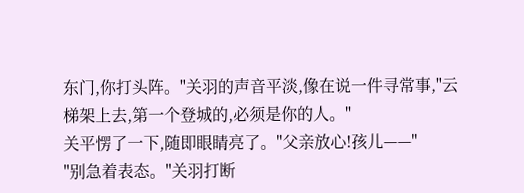东门,你打头阵。"关羽的声音平淡,像在说一件寻常事,"云梯架上去,第一个登城的,必须是你的人。"
关平愣了一下,随即眼睛亮了。"父亲放心!孩儿——"
"别急着表态。"关羽打断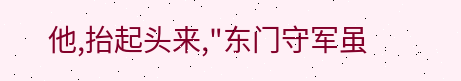他,抬起头来,"东门守军虽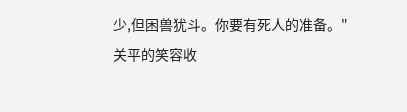少,但困兽犹斗。你要有死人的准备。"
关平的笑容收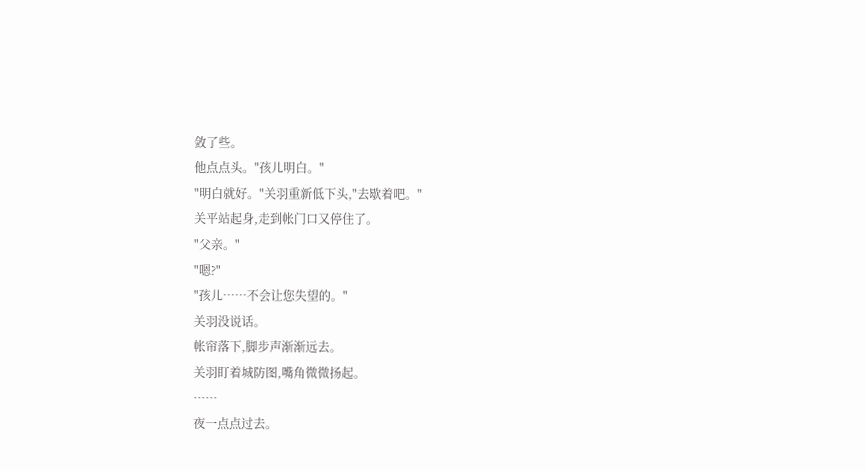敛了些。
他点点头。"孩儿明白。"
"明白就好。"关羽重新低下头,"去歇着吧。"
关平站起身,走到帐门口又停住了。
"父亲。"
"嗯?"
"孩儿……不会让您失望的。"
关羽没说话。
帐帘落下,脚步声渐渐远去。
关羽盯着城防图,嘴角微微扬起。
……
夜一点点过去。